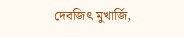দেবজিৎ মুখার্জি,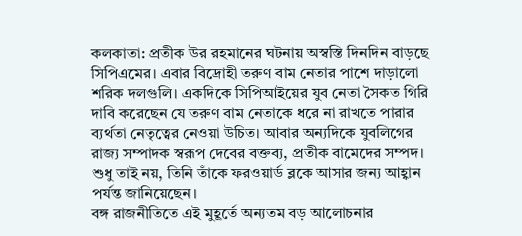কলকাতা: প্রতীক উর রহমানের ঘটনায় অস্বস্তি দিনদিন বাড়ছে সিপিএমের। এবার বিদ্রোহী তরুণ বাম নেতার পাশে দাড়ালো শরিক দলগুলি। একদিকে সিপিআইয়ের যুব নেতা সৈকত গিরি দাবি করেছেন যে তরুণ বাম নেতাকে ধরে না রাখতে পারার ব্যর্থতা নেতৃত্বের নেওয়া উচিত। আবার অন্যদিকে যুবলিগের রাজ্য সম্পাদক স্বরূপ দেবের বক্তব্য, প্রতীক বামেদের সম্পদ। শুধু তাই নয়, তিনি তাঁকে ফরওয়ার্ড ব্লকে আসার জন্য আহ্বান পর্যন্ত জানিয়েছেন।
বঙ্গ রাজনীতিতে এই মুহূর্তে অন্যতম বড় আলোচনার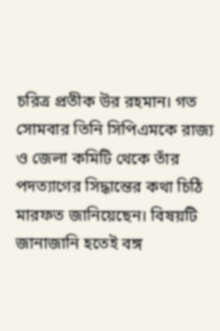চরিত্র প্রতীক উর রহমান। গত সোমবার তিনি সিপিএমকে রাজ্য ও জেলা কমিটি থেকে তাঁর পদত্যাগের সিদ্ধান্তের কথা চিঠি মারফত জানিয়েছেন। বিষয়টি জানাজানি হতেই বঙ্গ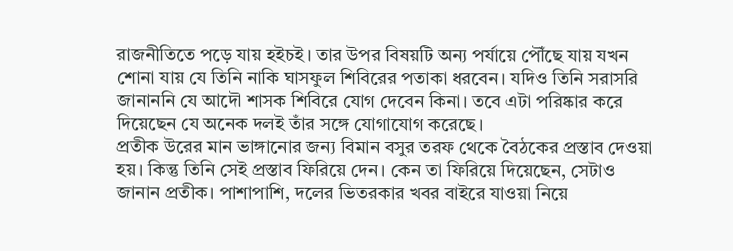রাজনীতিতে পড়ে যায় হইচই। তার উপর বিষয়টি অন্য পর্যায়ে পৌঁছে যায় যখন শোনা যায় যে তিনি নাকি ঘাসফুল শিবিরের পতাকা ধরবেন। যদিও তিনি সরাসরি জানাননি যে আদৌ শাসক শিবিরে যোগ দেবেন কিনা। তবে এটা পরিষ্কার করে দিয়েছেন যে অনেক দলই তাঁর সঙ্গে যোগাযোগ করেছে।
প্রতীক উরের মান ভাঙ্গানোর জন্য বিমান বসুর তরফ থেকে বৈঠকের প্রস্তাব দেওয়া হয়। কিন্তু তিনি সেই প্রস্তাব ফিরিয়ে দেন। কেন তা ফিরিয়ে দিয়েছেন, সেটাও জানান প্রতীক। পাশাপাশি, দলের ভিতরকার খবর বাইরে যাওয়া নিয়ে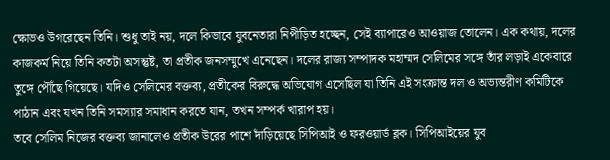ক্ষোভও উগরেছেন তিনি। শুধু তাই নয়, দলে কিভাবে যুবনেতারা নিপীড়িত হচ্ছেন, সেই ব্যাপারেও আওয়াজ তোলেন। এক কথায়, দলের কাজকর্ম নিয়ে তিনি কতটা অসন্তুষ্ট, তা প্রতীক জনসম্মুখে এনেছেন। দলের রাজ্য সম্পাদক মহাম্মদ সেলিমের সঙ্গে তাঁর লড়াই একেবারে তুঙ্গে পৌঁছে গিয়েছে। যদিও সেলিমের বক্তব্য, প্রতীকের বিরুদ্ধে অভিযোগ এসেছিল যা তিনি এই সংক্রান্ত দল ও অভ্যন্তরীণ কমিটিকে পাঠান এবং যখন তিনি সমস্যার সমাধান করতে যান, তখন সম্পর্ক খারাপ হয়।
তবে সেলিম নিজের বক্তব্য জানালেও প্রতীক উরের পাশে দাঁড়িয়েছে সিপিআই ও ফরওয়ার্ড ব্লক। সিপিআইয়ের যুব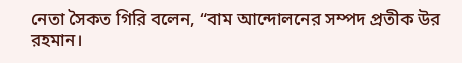নেতা সৈকত গিরি বলেন, “বাম আন্দোলনের সম্পদ প্রতীক উর রহমান।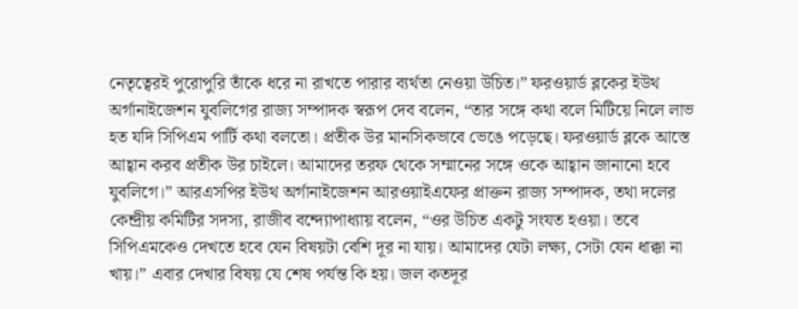নেতৃত্বেরই পুরোপুরি তাঁকে ধরে না রাখতে পারার ব্যর্থতা নেওয়া উচিত।” ফরওয়ার্ড ব্লকের ইউথ অর্গানাইজেশন যুবলিগের রাজ্য সম্পাদক স্বরূপ দেব বলেন, “তার সঙ্গে কথা বলে মিটিয়ে নিলে লাভ হত যদি সিপিএম পার্টি কথা বলতো। প্রতীক উর মানসিকভাবে ভেঙে পড়েছে। ফরওয়ার্ড ব্লকে আস্তে আহ্বান করব প্রতীক উর চাইলে। আমাদের তরফ থেকে সম্মানের সঙ্গে ওকে আহ্বান জানানো হবে যুবলিগে।” আরএসপির ইউথ অর্গানাইজেশন আরওয়াইএফের প্রাক্তন রাজ্য সম্পাদক, তথা দলের কেন্দ্রীয় কমিটির সদস্য, রাজীব বন্দ্যোপাধ্যায় বলেন, “ওর উচিত একটু সংযত হওয়া। তবে সিপিএমকেও দেখতে হবে যেন বিষয়টা বেশি দূর না যায়। আমাদের যেটা লক্ষ্য, সেটা যেন ধাক্কা না খায়।” এবার দেখার বিষয় যে শেষ পর্যন্ত কি হয়। জল কতদূর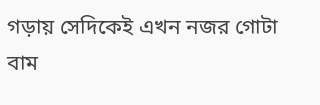গড়ায় সেদিকেই এখন নজর গোটা বাম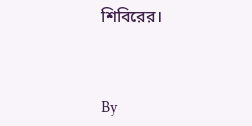শিবিরের।



By